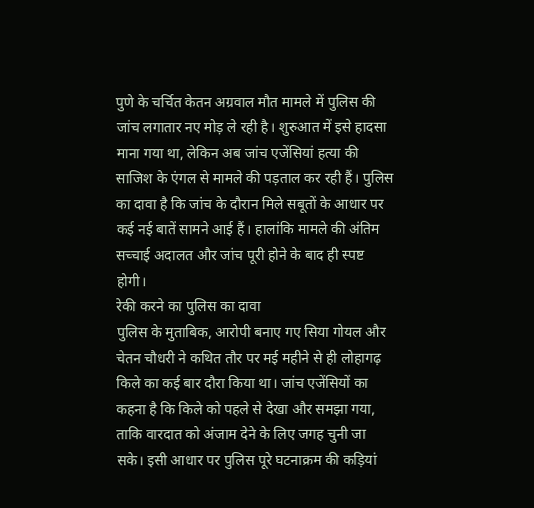पुणे के चर्चित केतन अग्रवाल मौत मामले में पुलिस की जांच लगातार नए मोड़ ले रही है। शुरुआत में इसे हादसा माना गया था, लेकिन अब जांच एजेंसियां हत्या की साजिश के एंगल से मामले की पड़ताल कर रही हैं। पुलिस का दावा है कि जांच के दौरान मिले सबूतों के आधार पर कई नई बातें सामने आई हैं। हालांकि मामले की अंतिम सच्चाई अदालत और जांच पूरी होने के बाद ही स्पष्ट होगी।
रेकी करने का पुलिस का दावा
पुलिस के मुताबिक, आरोपी बनाए गए सिया गोयल और चेतन चौधरी ने कथित तौर पर मई महीने से ही लोहागढ़ किले का कई बार दौरा किया था। जांच एजेंसियों का कहना है कि किले को पहले से देखा और समझा गया, ताकि वारदात को अंजाम देने के लिए जगह चुनी जा सके। इसी आधार पर पुलिस पूरे घटनाक्रम की कड़ियां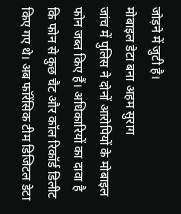जोड़ने में जुटी है।
मोबाइल डेटा बना अहम सुराग
जांच में पुलिस ने दोनों आरोपियों के मोबाइल फोन जब्त किए हैं। अधिकारियों का दावा है कि फोन से कुछ चैट और कॉल रिकॉर्ड डिलीट किए गए थे। अब फॉरेंसिक टीम डिजिटल डेटा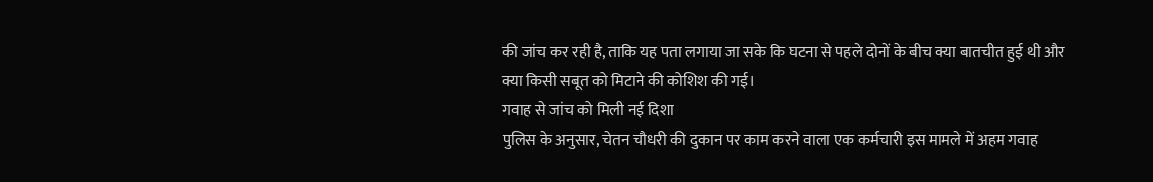की जांच कर रही है, ताकि यह पता लगाया जा सके कि घटना से पहले दोनों के बीच क्या बातचीत हुई थी और क्या किसी सबूत को मिटाने की कोशिश की गई।
गवाह से जांच को मिली नई दिशा
पुलिस के अनुसार, चेतन चौधरी की दुकान पर काम करने वाला एक कर्मचारी इस मामले में अहम गवाह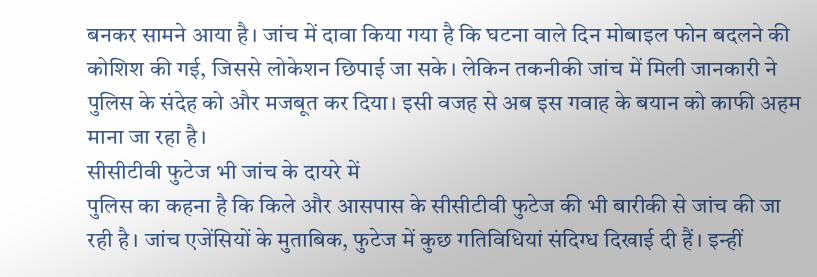बनकर सामने आया है। जांच में दावा किया गया है कि घटना वाले दिन मोबाइल फोन बदलने की कोशिश की गई, जिससे लोकेशन छिपाई जा सके। लेकिन तकनीकी जांच में मिली जानकारी ने पुलिस के संदेह को और मजबूत कर दिया। इसी वजह से अब इस गवाह के बयान को काफी अहम माना जा रहा है।
सीसीटीवी फुटेज भी जांच के दायरे में
पुलिस का कहना है कि किले और आसपास के सीसीटीवी फुटेज की भी बारीकी से जांच की जा रही है। जांच एजेंसियों के मुताबिक, फुटेज में कुछ गतिविधियां संदिग्ध दिखाई दी हैं। इन्हीं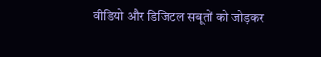वीडियो और डिजिटल सबूतों को जोड़कर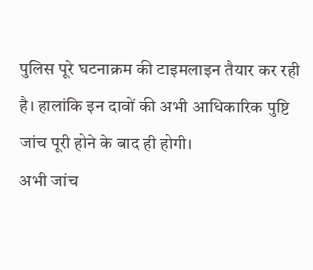पुलिस पूरे घटनाक्रम की टाइमलाइन तैयार कर रही है। हालांकि इन दावों की अभी आधिकारिक पुष्टि जांच पूरी होने के बाद ही होगी।
अभी जांच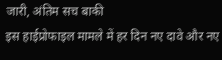जारी, अंतिम सच बाकी
इस हाईप्रोफाइल मामले में हर दिन नए दावे और नए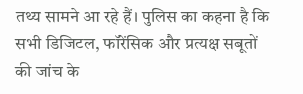तथ्य सामने आ रहे हैं। पुलिस का कहना है कि सभी डिजिटल, फॉरेंसिक और प्रत्यक्ष सबूतों की जांच के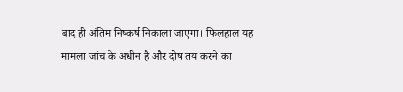बाद ही अंतिम निष्कर्ष निकाला जाएगा। फिलहाल यह मामला जांच के अधीन है और दोष तय करने का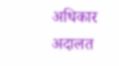अधिकार अदालत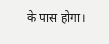के पास होगा।